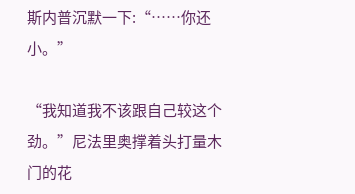斯内普沉默一下:“……你还小。”

“我知道我不该跟自己较这个劲。”尼法里奥撑着头打量木门的花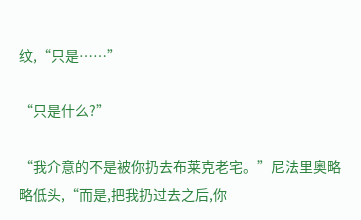纹,“只是……”

“只是什么?”

“我介意的不是被你扔去布莱克老宅。”尼法里奥略略低头,“而是,把我扔过去之后,你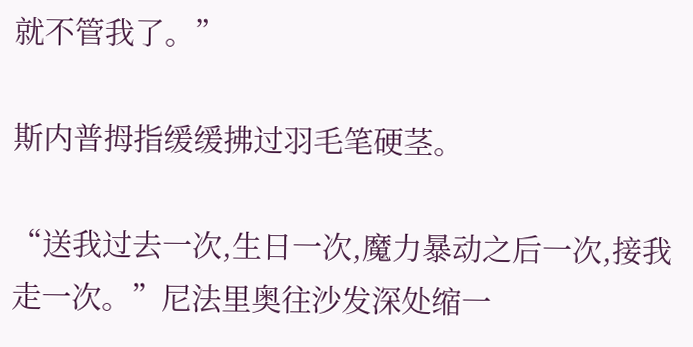就不管我了。”

斯内普拇指缓缓拂过羽毛笔硬茎。

“送我过去一次,生日一次,魔力暴动之后一次,接我走一次。”尼法里奥往沙发深处缩一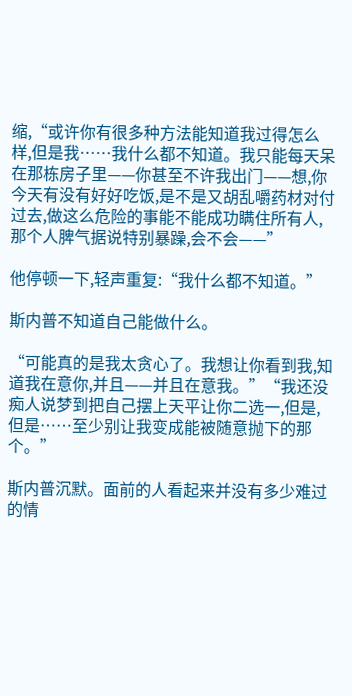缩,“或许你有很多种方法能知道我过得怎么样,但是我……我什么都不知道。我只能每天呆在那栋房子里——你甚至不许我出门——想,你今天有没有好好吃饭,是不是又胡乱嚼药材对付过去,做这么危险的事能不能成功瞒住所有人,那个人脾气据说特别暴躁,会不会——”

他停顿一下,轻声重复:“我什么都不知道。”

斯内普不知道自己能做什么。

“可能真的是我太贪心了。我想让你看到我,知道我在意你,并且——并且在意我。”“我还没痴人说梦到把自己摆上天平让你二选一,但是,但是……至少别让我变成能被随意抛下的那个。”

斯内普沉默。面前的人看起来并没有多少难过的情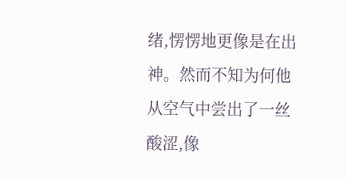绪,愣愣地更像是在出神。然而不知为何他从空气中尝出了一丝酸涩,像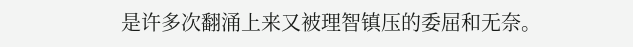是许多次翻涌上来又被理智镇压的委屈和无奈。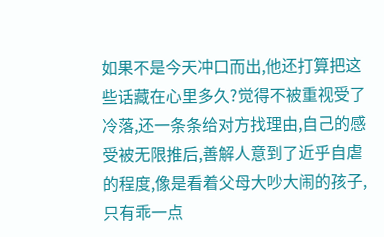如果不是今天冲口而出,他还打算把这些话藏在心里多久?觉得不被重视受了冷落,还一条条给对方找理由,自己的感受被无限推后,善解人意到了近乎自虐的程度,像是看着父母大吵大闹的孩子,只有乖一点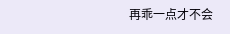再乖一点才不会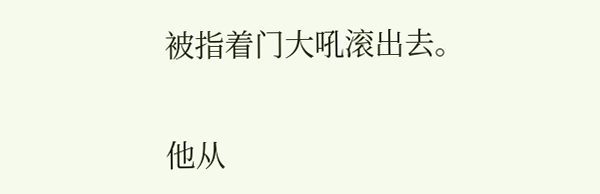被指着门大吼滚出去。

他从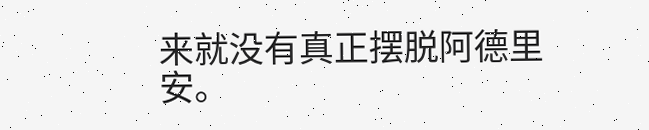来就没有真正摆脱阿德里安。